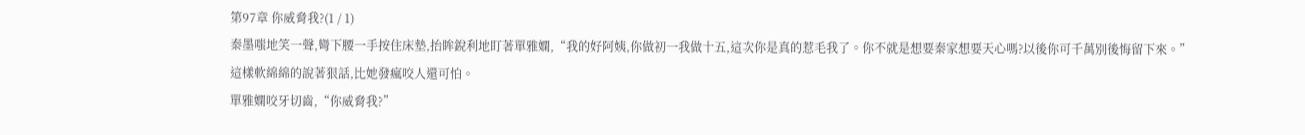第97章 你威脅我?(1 / 1)
秦墨嗤地笑一聲,彎下腰一手按住床墊,抬眸銳利地盯著單雅嫻,“我的好阿姨,你做初一我做十五,這次你是真的惹毛我了。你不就是想要秦家想要天心嗎?以後你可千萬別後悔留下來。”
這樣軟綿綿的說著狠話,比她發瘋咬人還可怕。
單雅嫻咬牙切齒,“你威脅我?”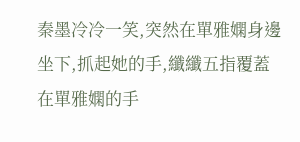秦墨冷冷一笑,突然在單雅嫻身邊坐下,抓起她的手,纖纖五指覆蓋在單雅嫻的手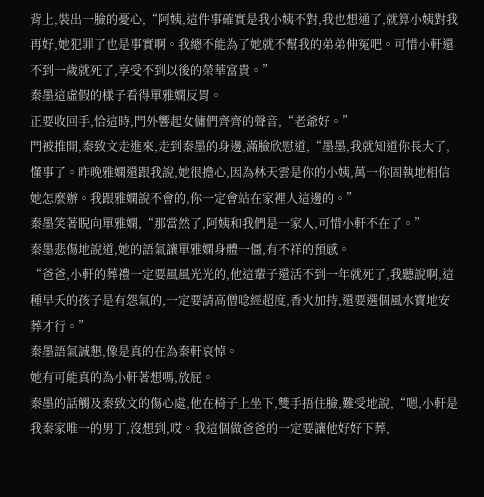背上,裝出一臉的憂心,“阿姨,這件事確實是我小姨不對,我也想通了,就算小姨對我再好,她犯罪了也是事實啊。我總不能為了她就不幫我的弟弟伸冤吧。可惜小軒還不到一歲就死了,享受不到以後的榮華富貴。”
秦墨這虛假的樣子看得單雅嫻反胃。
正要收回手,恰這時,門外響起女傭們齊齊的聲音,“老爺好。”
門被推開,秦致文走進來,走到秦墨的身邊,滿臉欣慰道,“墨墨,我就知道你長大了,懂事了。昨晚雅嫻還跟我說,她很擔心,因為林天雲是你的小姨,萬一你固執地相信她怎麼辦。我跟雅嫻說不會的,你一定會站在家裡人這邊的。”
秦墨笑著睨向單雅嫻,“那當然了,阿姨和我們是一家人,可惜小軒不在了。”
秦墨悲傷地說道,她的語氣讓單雅嫻身體一僵,有不祥的預感。
“爸爸,小軒的葬禮一定要風風光光的,他這輩子還活不到一年就死了,我聽說啊,這種早夭的孩子是有怨氣的,一定要請高僧唸經超度,香火加持,還要選個風水寶地安葬才行。”
秦墨語氣誠懇,像是真的在為秦軒哀悼。
她有可能真的為小軒著想嗎,放屁。
秦墨的話觸及秦致文的傷心處,他在椅子上坐下,雙手捂住臉,難受地說,“嗯,小軒是我秦家唯一的男丁,沒想到,哎。我這個做爸爸的一定要讓他好好下葬,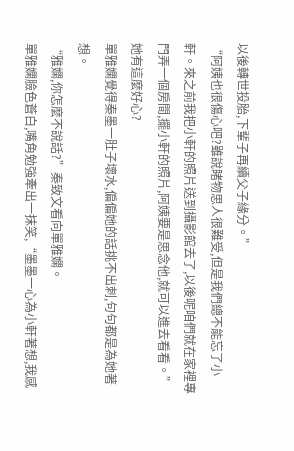以後轉世投胎,下輩子再續父子緣分。”
“阿姨也很傷心吧?雖說睹物思人很難受,但是我們總不能忘了小軒。來之前我把小軒的照片送到攝影館去了,以後呢咱們就在家裡專門弄一個房間,擺小軒的照片,阿姨要是思念他,就可以進去看看。”
她有這麼好心?
單雅嫻覺得秦墨一肚子壞水,偏偏她的話挑不出刺,句句都是為她著想。
“雅嫻,你怎麼不說話?”秦致文看向單雅嫻。
單雅嫻臉色蒼白,嘴角勉強牽出一抹笑,“墨墨一心為小軒著想,我感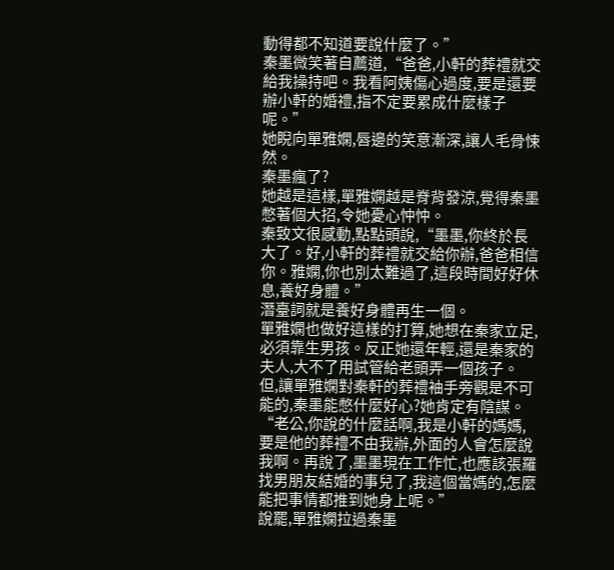動得都不知道要說什麼了。”
秦墨微笑著自薦道,“爸爸,小軒的葬禮就交給我操持吧。我看阿姨傷心過度,要是還要辦小軒的婚禮,指不定要累成什麼樣子呢。”
她睨向單雅嫻,唇邊的笑意漸深,讓人毛骨悚然。
秦墨瘋了?
她越是這樣,單雅嫻越是脊背發涼,覺得秦墨憋著個大招,令她憂心忡忡。
秦致文很感動,點點頭說,“墨墨,你終於長大了。好,小軒的葬禮就交給你辦,爸爸相信你。雅嫻,你也別太難過了,這段時間好好休息,養好身體。”
潛臺詞就是養好身體再生一個。
單雅嫻也做好這樣的打算,她想在秦家立足,必須靠生男孩。反正她還年輕,還是秦家的夫人,大不了用試管給老頭弄一個孩子。
但,讓單雅嫻對秦軒的葬禮袖手旁觀是不可能的,秦墨能憋什麼好心?她肯定有陰謀。
“老公,你說的什麼話啊,我是小軒的媽媽,要是他的葬禮不由我辦,外面的人會怎麼說我啊。再說了,墨墨現在工作忙,也應該張羅找男朋友結婚的事兒了,我這個當媽的,怎麼能把事情都推到她身上呢。”
說罷,單雅嫻拉過秦墨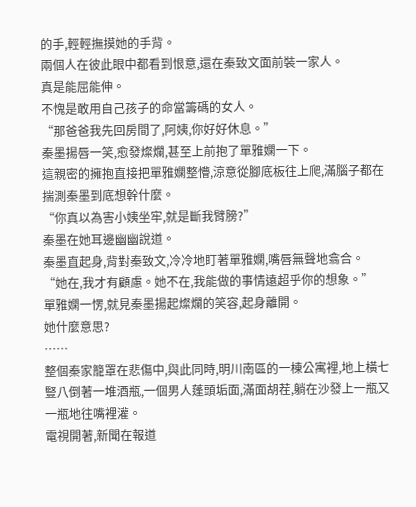的手,輕輕撫摸她的手背。
兩個人在彼此眼中都看到恨意,還在秦致文面前裝一家人。
真是能屈能伸。
不愧是敢用自己孩子的命當籌碼的女人。
“那爸爸我先回房間了,阿姨,你好好休息。”
秦墨揚唇一笑,愈發燦爛,甚至上前抱了單雅嫻一下。
這親密的擁抱直接把單雅嫻整懵,涼意從腳底板往上爬,滿腦子都在揣測秦墨到底想幹什麼。
“你真以為害小姨坐牢,就是斷我臂膀?”
秦墨在她耳邊幽幽說道。
秦墨直起身,背對秦致文,冷冷地盯著單雅嫻,嘴唇無聲地翕合。
“她在,我才有顧慮。她不在,我能做的事情遠超乎你的想象。”
單雅嫻一愣,就見秦墨揚起燦爛的笑容,起身離開。
她什麼意思?
……
整個秦家籠罩在悲傷中,與此同時,明川南區的一棟公寓裡,地上橫七豎八倒著一堆酒瓶,一個男人蓬頭垢面,滿面胡茬,躺在沙發上一瓶又一瓶地往嘴裡灌。
電視開著,新聞在報道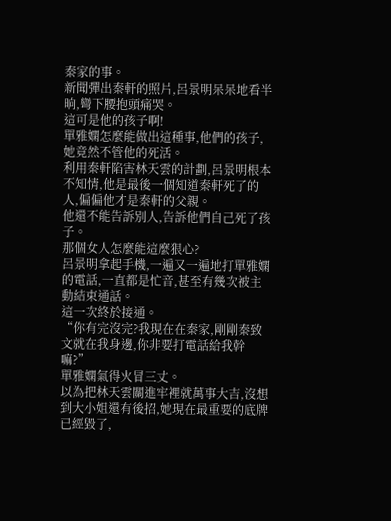秦家的事。
新聞彈出秦軒的照片,呂景明呆呆地看半晌,彎下腰抱頭痛哭。
這可是他的孩子啊!
單雅嫻怎麼能做出這種事,他們的孩子,她竟然不管他的死活。
利用秦軒陷害林天雲的計劃,呂景明根本不知情,他是最後一個知道秦軒死了的人,偏偏他才是秦軒的父親。
他還不能告訴別人,告訴他們自己死了孩子。
那個女人怎麼能這麼狠心?
呂景明拿起手機,一遍又一遍地打單雅嫻的電話,一直都是忙音,甚至有幾次被主動結束通話。
這一次終於接通。
“你有完沒完?我現在在秦家,剛剛秦致文就在我身邊,你非要打電話給我幹嘛?”
單雅嫻氣得火冒三丈。
以為把林天雲關進牢裡就萬事大吉,沒想到大小姐還有後招,她現在最重要的底牌已經毀了,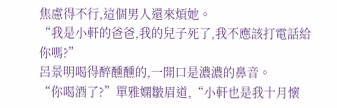焦慮得不行,這個男人還來煩她。
“我是小軒的爸爸,我的兒子死了,我不應該打電話給你嗎?”
呂景明喝得醉醺醺的,一開口是濃濃的鼻音。
“你喝酒了?”單雅嫻皺眉道,“小軒也是我十月懷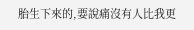胎生下來的,要說痛沒有人比我更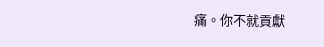痛。你不就貢獻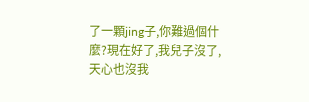了一顆jing子,你難過個什麼?現在好了,我兒子沒了,天心也沒我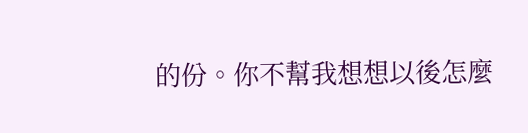的份。你不幫我想想以後怎麼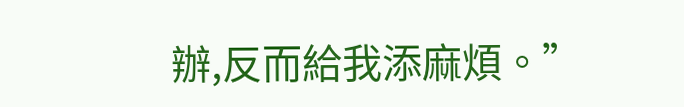辦,反而給我添麻煩。”